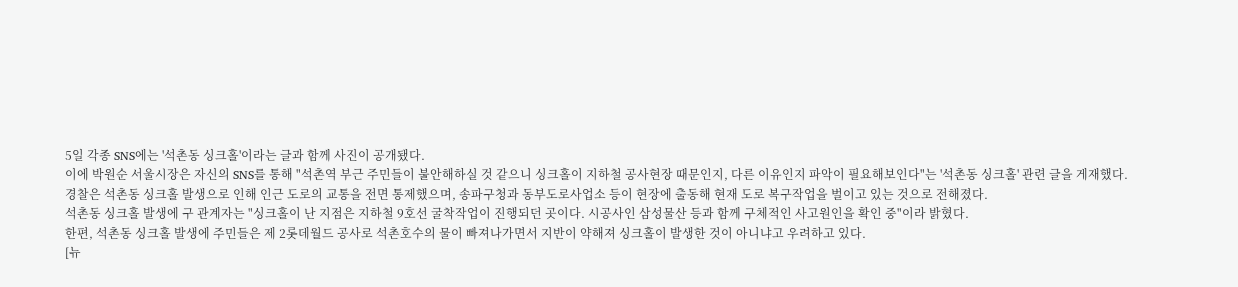5일 각종 SNS에는 '석촌동 싱크홀'이라는 글과 함께 사진이 공개됐다.
이에 박원순 서울시장은 자신의 SNS를 통해 "석촌역 부근 주민들이 불안해하실 것 같으니 싱크홀이 지하철 공사현장 때문인지, 다른 이유인지 파악이 필요해보인다"는 '석촌동 싱크홀' 관련 글을 게재했다.
경찰은 석촌동 싱크홀 발생으로 인해 인근 도로의 교통을 전면 통제했으며, 송파구청과 동부도로사업소 등이 현장에 출동해 현재 도로 복구작업을 벌이고 있는 것으로 전해졌다.
석촌동 싱크홀 발생에 구 관계자는 "싱크홀이 난 지점은 지하철 9호선 굴착작업이 진행되던 곳이다. 시공사인 삼성물산 등과 함께 구체적인 사고원인을 확인 중"이라 밝혔다.
한편, 석촌동 싱크홀 발생에 주민들은 제 2롯데월드 공사로 석촌호수의 물이 빠져나가면서 지반이 약해져 싱크홀이 발생한 것이 아니냐고 우려하고 있다.
[뉴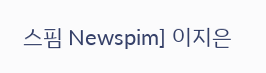스핌 Newspim] 이지은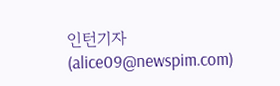인턴기자(alice09@newspim.com)